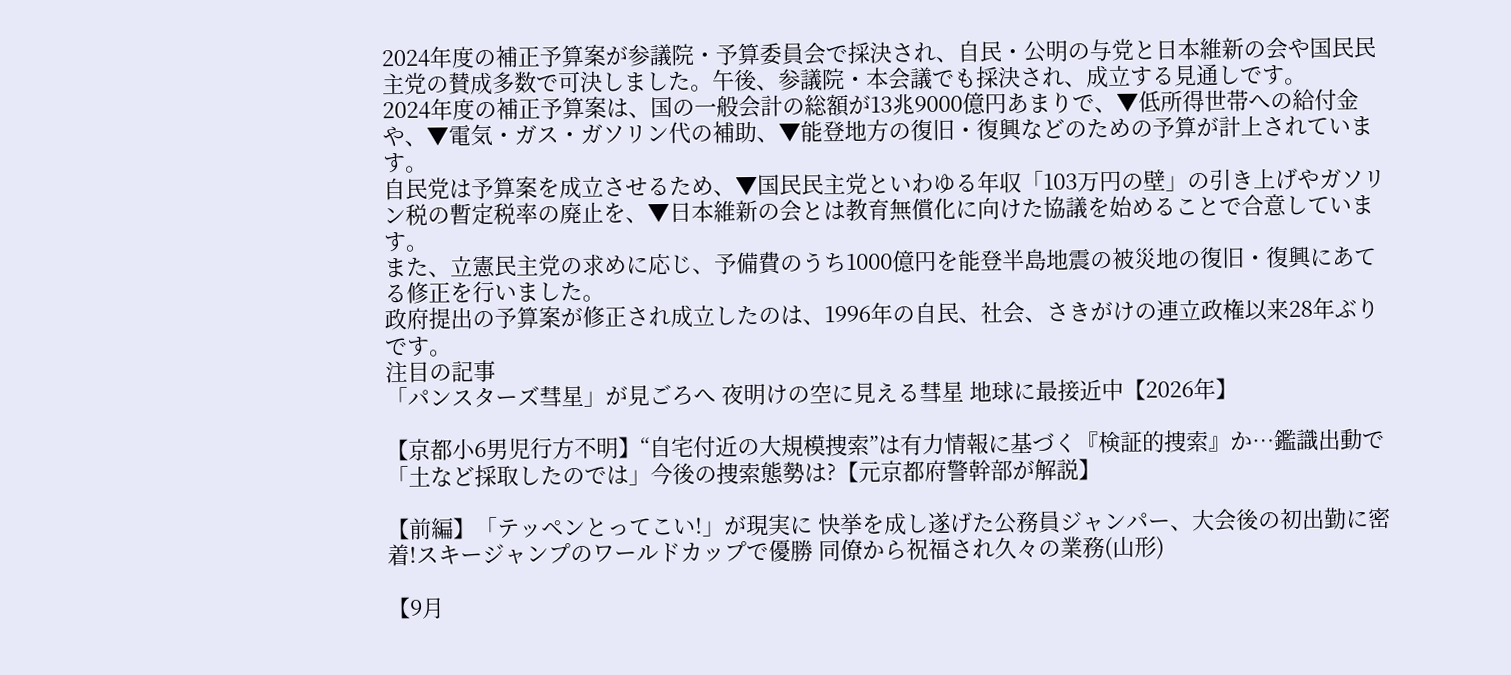2024年度の補正予算案が参議院・予算委員会で採決され、自民・公明の与党と日本維新の会や国民民主党の賛成多数で可決しました。午後、参議院・本会議でも採決され、成立する見通しです。
2024年度の補正予算案は、国の一般会計の総額が13兆9000億円あまりで、▼低所得世帯への給付金や、▼電気・ガス・ガソリン代の補助、▼能登地方の復旧・復興などのための予算が計上されています。
自民党は予算案を成立させるため、▼国民民主党といわゆる年収「103万円の壁」の引き上げやガソリン税の暫定税率の廃止を、▼日本維新の会とは教育無償化に向けた協議を始めることで合意しています。
また、立憲民主党の求めに応じ、予備費のうち1000億円を能登半島地震の被災地の復旧・復興にあてる修正を行いました。
政府提出の予算案が修正され成立したのは、1996年の自民、社会、さきがけの連立政権以来28年ぶりです。
注目の記事
「パンスターズ彗星」が見ごろへ 夜明けの空に見える彗星 地球に最接近中【2026年】

【京都小6男児行方不明】“自宅付近の大規模捜索”は有力情報に基づく『検証的捜索』か…鑑識出動で「土など採取したのでは」今後の捜索態勢は?【元京都府警幹部が解説】

【前編】「テッペンとってこい!」が現実に 快挙を成し遂げた公務員ジャンパー、大会後の初出勤に密着!スキージャンプのワールドカップで優勝 同僚から祝福され久々の業務(山形)

【9月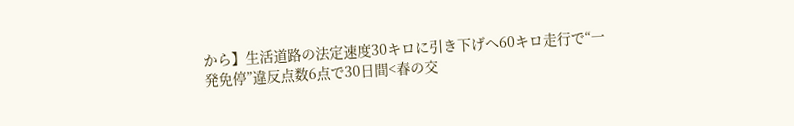から】生活道路の法定速度30キロに引き下げへ60キロ走行で“一発免停”違反点数6点で30日間<春の交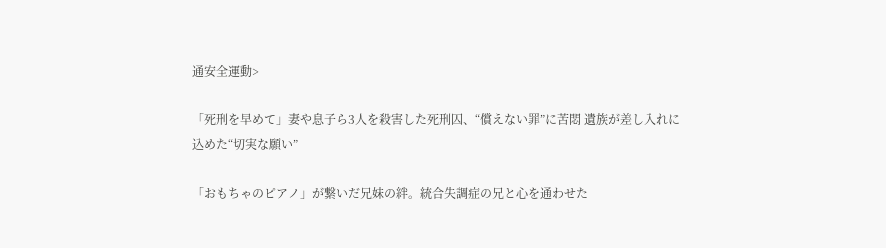通安全運動>

「死刑を早めて」妻や息子ら3人を殺害した死刑囚、“償えない罪”に苦悶 遺族が差し入れに込めた“切実な願い”

「おもちゃのピアノ」が繋いだ兄妹の絆。統合失調症の兄と心を通わせた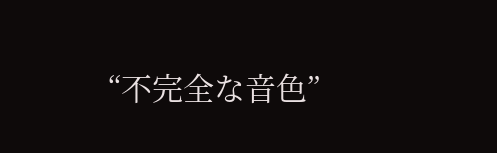“不完全な音色”